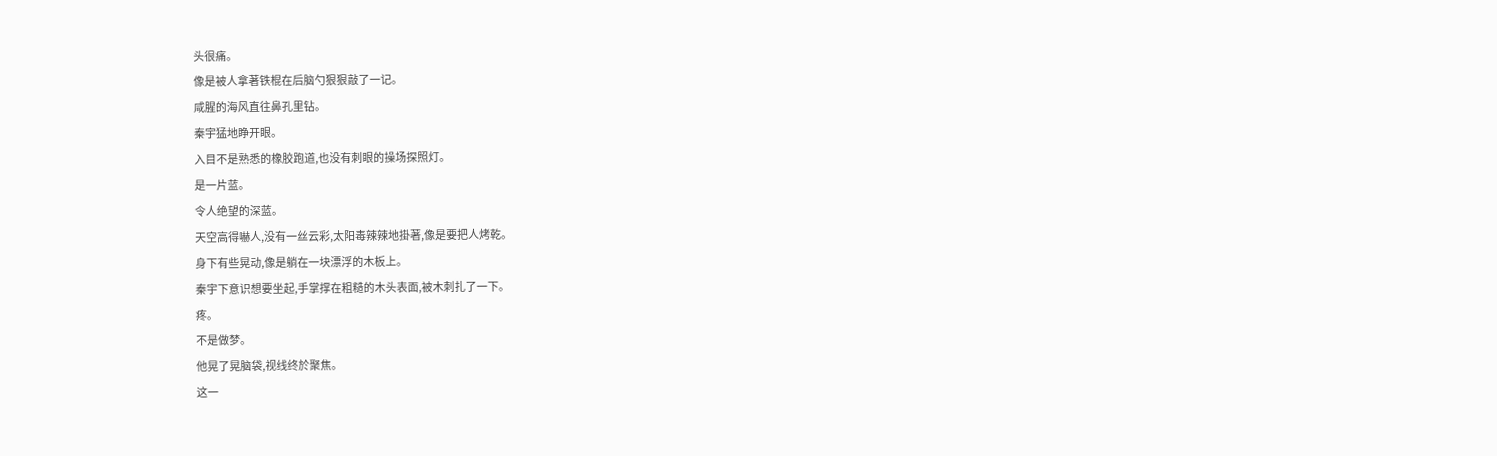头很痛。
像是被人拿著铁棍在后脑勺狠狠敲了一记。
咸腥的海风直往鼻孔里钻。
秦宇猛地睁开眼。
入目不是熟悉的橡胶跑道,也没有刺眼的操场探照灯。
是一片蓝。
令人绝望的深蓝。
天空高得嚇人,没有一丝云彩,太阳毒辣辣地掛著,像是要把人烤乾。
身下有些晃动,像是躺在一块漂浮的木板上。
秦宇下意识想要坐起,手掌撑在粗糙的木头表面,被木刺扎了一下。
疼。
不是做梦。
他晃了晃脑袋,视线终於聚焦。
这一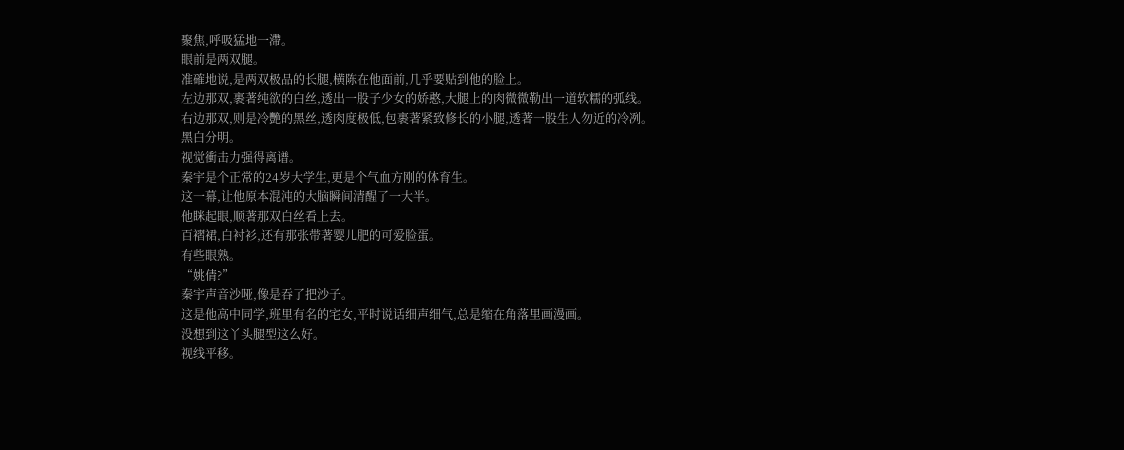聚焦,呼吸猛地一滯。
眼前是两双腿。
准確地说,是两双极品的长腿,横陈在他面前,几乎要贴到他的脸上。
左边那双,裹著纯欲的白丝,透出一股子少女的娇憨,大腿上的肉微微勒出一道软糯的弧线。
右边那双,则是冷艷的黑丝,透肉度极低,包裹著紧致修长的小腿,透著一股生人勿近的冷冽。
黑白分明。
视觉衝击力强得离谱。
秦宇是个正常的24岁大学生,更是个气血方刚的体育生。
这一幕,让他原本混沌的大脑瞬间清醒了一大半。
他眯起眼,顺著那双白丝看上去。
百褶裙,白衬衫,还有那张带著婴儿肥的可爱脸蛋。
有些眼熟。
“姚倩?”
秦宇声音沙哑,像是吞了把沙子。
这是他高中同学,班里有名的宅女,平时说话细声细气,总是缩在角落里画漫画。
没想到这丫头腿型这么好。
视线平移。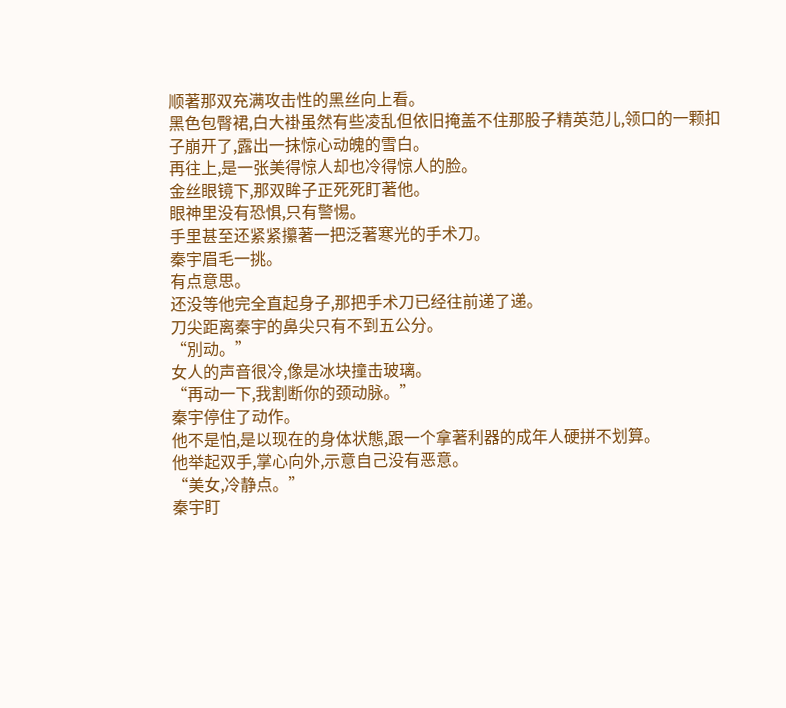顺著那双充满攻击性的黑丝向上看。
黑色包臀裙,白大褂虽然有些凌乱但依旧掩盖不住那股子精英范儿,领口的一颗扣子崩开了,露出一抹惊心动魄的雪白。
再往上,是一张美得惊人却也冷得惊人的脸。
金丝眼镜下,那双眸子正死死盯著他。
眼神里没有恐惧,只有警惕。
手里甚至还紧紧攥著一把泛著寒光的手术刀。
秦宇眉毛一挑。
有点意思。
还没等他完全直起身子,那把手术刀已经往前递了递。
刀尖距离秦宇的鼻尖只有不到五公分。
“別动。”
女人的声音很冷,像是冰块撞击玻璃。
“再动一下,我割断你的颈动脉。”
秦宇停住了动作。
他不是怕,是以现在的身体状態,跟一个拿著利器的成年人硬拼不划算。
他举起双手,掌心向外,示意自己没有恶意。
“美女,冷静点。”
秦宇盯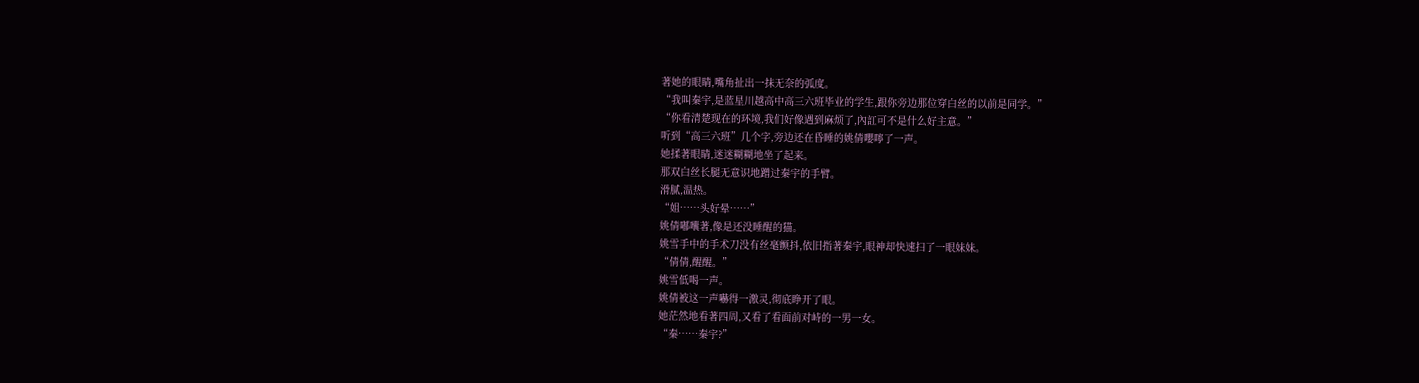著她的眼睛,嘴角扯出一抹无奈的弧度。
“我叫秦宇,是蓝星川越高中高三六班毕业的学生,跟你旁边那位穿白丝的以前是同学。”
“你看清楚现在的环境,我们好像遇到麻烦了,內訌可不是什么好主意。”
听到“高三六班”几个字,旁边还在昏睡的姚倩嚶嚀了一声。
她揉著眼睛,迷迷糊糊地坐了起来。
那双白丝长腿无意识地蹭过秦宇的手臂。
滑腻,温热。
“姐……头好晕……”
姚倩嘟囔著,像是还没睡醒的猫。
姚雪手中的手术刀没有丝毫颤抖,依旧指著秦宇,眼神却快速扫了一眼妹妹。
“倩倩,醒醒。”
姚雪低喝一声。
姚倩被这一声嚇得一激灵,彻底睁开了眼。
她茫然地看著四周,又看了看面前对峙的一男一女。
“秦……秦宇?”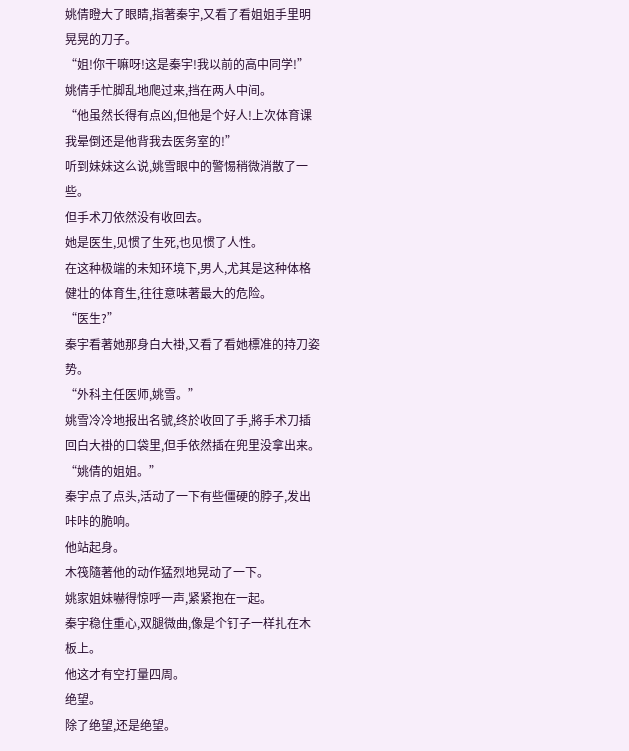姚倩瞪大了眼睛,指著秦宇,又看了看姐姐手里明晃晃的刀子。
“姐!你干嘛呀!这是秦宇!我以前的高中同学!”
姚倩手忙脚乱地爬过来,挡在两人中间。
“他虽然长得有点凶,但他是个好人!上次体育课我晕倒还是他背我去医务室的!”
听到妹妹这么说,姚雪眼中的警惕稍微消散了一些。
但手术刀依然没有收回去。
她是医生,见惯了生死,也见惯了人性。
在这种极端的未知环境下,男人,尤其是这种体格健壮的体育生,往往意味著最大的危险。
“医生?”
秦宇看著她那身白大褂,又看了看她標准的持刀姿势。
“外科主任医师,姚雪。”
姚雪冷冷地报出名號,终於收回了手,將手术刀插回白大褂的口袋里,但手依然插在兜里没拿出来。
“姚倩的姐姐。”
秦宇点了点头,活动了一下有些僵硬的脖子,发出咔咔的脆响。
他站起身。
木筏隨著他的动作猛烈地晃动了一下。
姚家姐妹嚇得惊呼一声,紧紧抱在一起。
秦宇稳住重心,双腿微曲,像是个钉子一样扎在木板上。
他这才有空打量四周。
绝望。
除了绝望,还是绝望。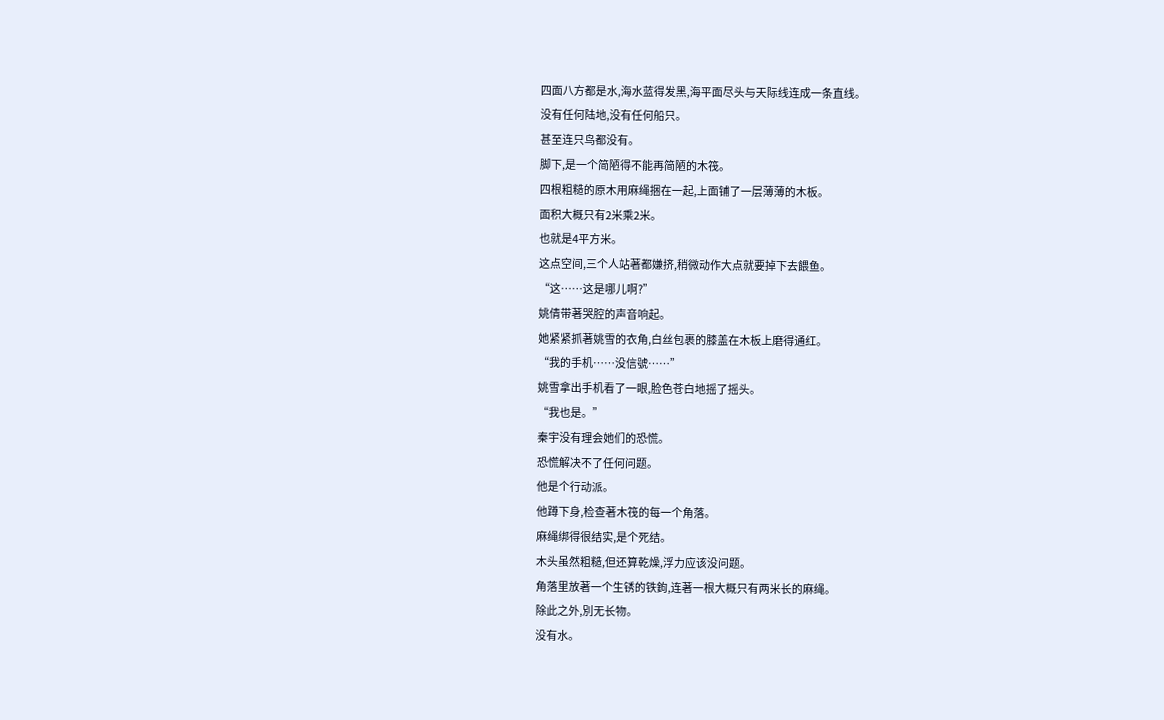四面八方都是水,海水蓝得发黑,海平面尽头与天际线连成一条直线。
没有任何陆地,没有任何船只。
甚至连只鸟都没有。
脚下,是一个简陋得不能再简陋的木筏。
四根粗糙的原木用麻绳捆在一起,上面铺了一层薄薄的木板。
面积大概只有2米乘2米。
也就是4平方米。
这点空间,三个人站著都嫌挤,稍微动作大点就要掉下去餵鱼。
“这……这是哪儿啊?”
姚倩带著哭腔的声音响起。
她紧紧抓著姚雪的衣角,白丝包裹的膝盖在木板上磨得通红。
“我的手机……没信號……”
姚雪拿出手机看了一眼,脸色苍白地摇了摇头。
“我也是。”
秦宇没有理会她们的恐慌。
恐慌解决不了任何问题。
他是个行动派。
他蹲下身,检查著木筏的每一个角落。
麻绳绑得很结实,是个死结。
木头虽然粗糙,但还算乾燥,浮力应该没问题。
角落里放著一个生锈的铁鉤,连著一根大概只有两米长的麻绳。
除此之外,別无长物。
没有水。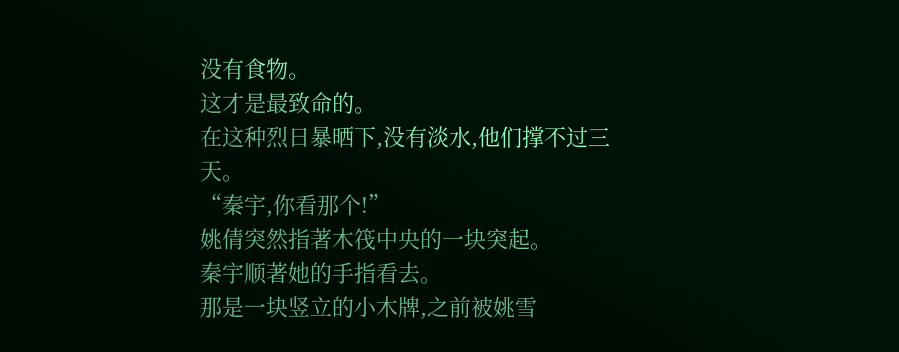没有食物。
这才是最致命的。
在这种烈日暴晒下,没有淡水,他们撑不过三天。
“秦宇,你看那个!”
姚倩突然指著木筏中央的一块突起。
秦宇顺著她的手指看去。
那是一块竖立的小木牌,之前被姚雪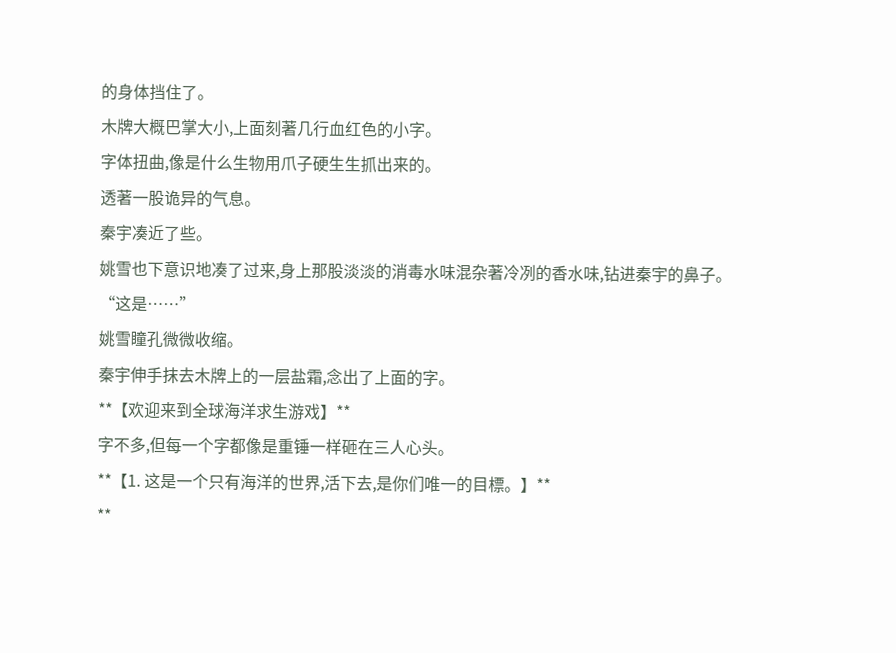的身体挡住了。
木牌大概巴掌大小,上面刻著几行血红色的小字。
字体扭曲,像是什么生物用爪子硬生生抓出来的。
透著一股诡异的气息。
秦宇凑近了些。
姚雪也下意识地凑了过来,身上那股淡淡的消毒水味混杂著冷冽的香水味,钻进秦宇的鼻子。
“这是……”
姚雪瞳孔微微收缩。
秦宇伸手抹去木牌上的一层盐霜,念出了上面的字。
**【欢迎来到全球海洋求生游戏】**
字不多,但每一个字都像是重锤一样砸在三人心头。
**【1. 这是一个只有海洋的世界,活下去,是你们唯一的目標。】**
**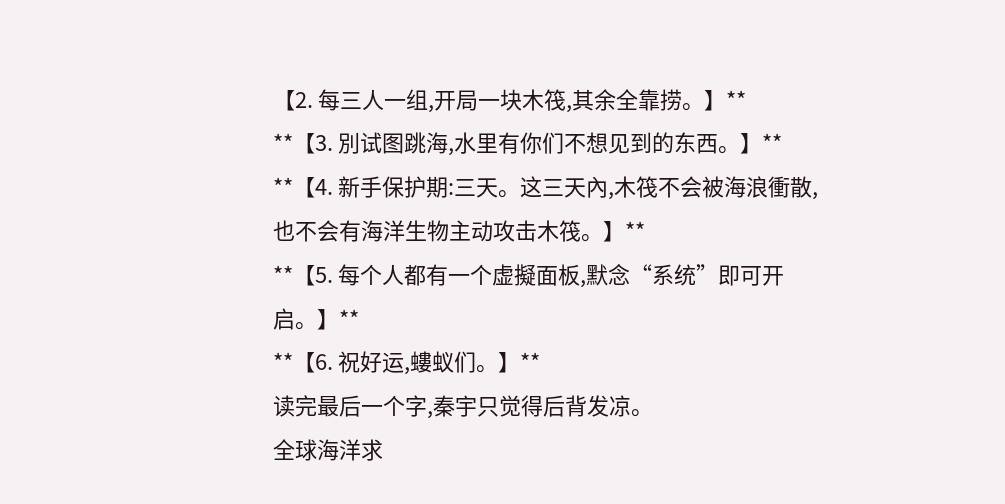【2. 每三人一组,开局一块木筏,其余全靠捞。】**
**【3. 別试图跳海,水里有你们不想见到的东西。】**
**【4. 新手保护期:三天。这三天內,木筏不会被海浪衝散,也不会有海洋生物主动攻击木筏。】**
**【5. 每个人都有一个虚擬面板,默念“系统”即可开启。】**
**【6. 祝好运,螻蚁们。】**
读完最后一个字,秦宇只觉得后背发凉。
全球海洋求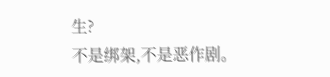生?
不是绑架,不是恶作剧。